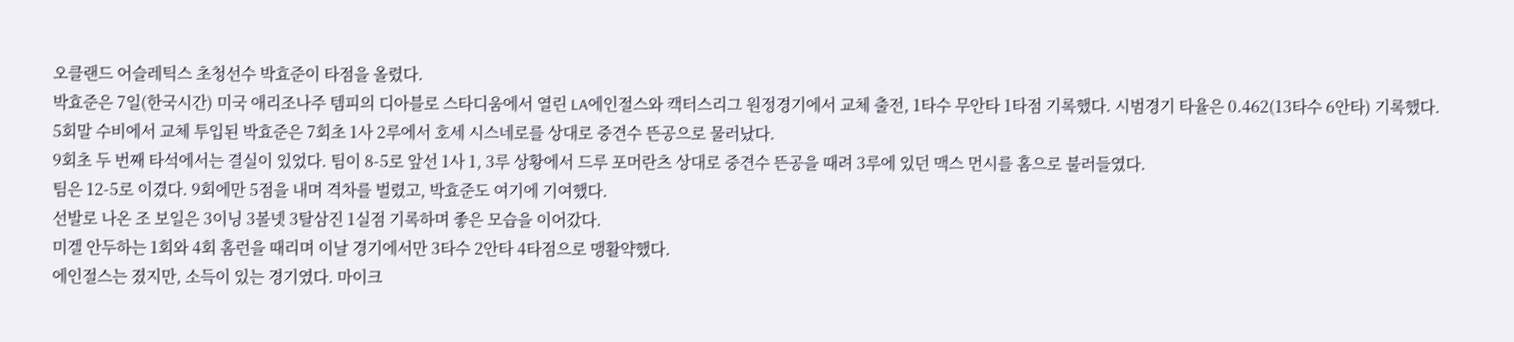오클랜드 어슬레틱스 초청선수 박효준이 타점을 올렸다.
박효준은 7일(한국시간) 미국 애리조나주 템피의 디아블로 스타디움에서 열린 LA에인절스와 캑터스리그 원정경기에서 교체 출전, 1타수 무안타 1타점 기록했다. 시범경기 타율은 0.462(13타수 6안타) 기록했다.
5회말 수비에서 교체 투입된 박효준은 7회초 1사 2루에서 호세 시스네로를 상대로 중견수 뜬공으로 물러났다.
9회초 두 번째 타석에서는 결실이 있었다. 팀이 8-5로 앞선 1사 1, 3루 상황에서 드루 포머란츠 상대로 중견수 뜬공을 때려 3루에 있던 맥스 먼시를 홈으로 불러들였다.
팀은 12-5로 이겼다. 9회에만 5점을 내며 격차를 벌렸고, 박효준도 여기에 기여했다.
선발로 나온 조 보일은 3이닝 3볼넷 3탈삼진 1실점 기록하며 좋은 모습을 이어갔다.
미겔 안두하는 1회와 4회 홈런을 때리며 이날 경기에서만 3타수 2안타 4타점으로 맹활약했다.
에인절스는 졌지만, 소득이 있는 경기였다. 마이크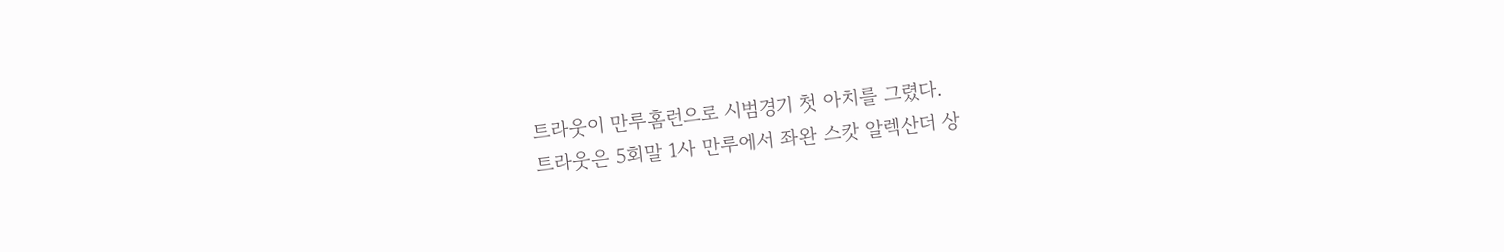트라웃이 만루홈런으로 시범경기 첫 아치를 그렸다.
트라웃은 5회말 1사 만루에서 좌완 스캇 알렉산더 상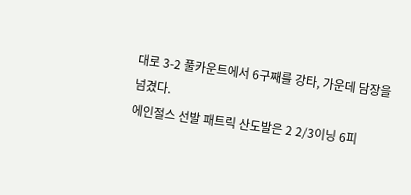대로 3-2 풀카운트에서 6구째를 강타, 가운데 담장을 넘겼다.
에인절스 선발 패트릭 산도발은 2 2/3이닝 6피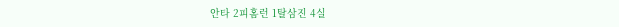안타 2피홈런 1탈삼진 4실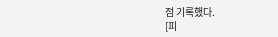점 기록했다.
[피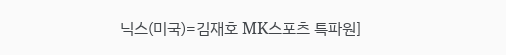닉스(미국)=김재호 MK스포츠 특파원]